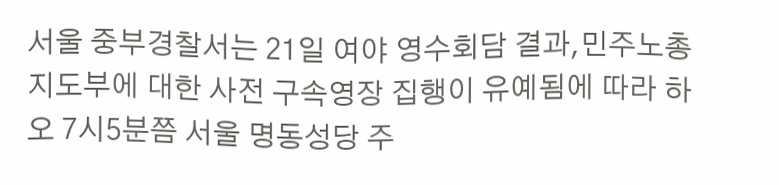서울 중부경찰서는 21일 여야 영수회담 결과,민주노총 지도부에 대한 사전 구속영장 집행이 유예됨에 따라 하오 7시5분쯤 서울 명동성당 주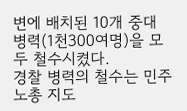변에 배치된 10개 중대 병력(1천300여명)을 모두 철수시켰다.
경찰 병력의 철수는 민주노총 지도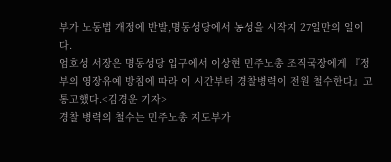부가 노동법 개정에 반발,명동성당에서 농성을 시작지 27일만의 일이다.
엄호성 서장은 명동성당 입구에서 이상현 민주노총 조직국장에게 『정부의 영장유예 방침에 따라 이 시간부터 경찰병력이 전원 철수한다』고 통고했다.<김경운 기자>
경찰 병력의 철수는 민주노총 지도부가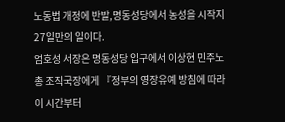노동법 개정에 반발,명동성당에서 농성을 시작지 27일만의 일이다.
엄호성 서장은 명동성당 입구에서 이상현 민주노총 조직국장에게 『정부의 영장유예 방침에 따라 이 시간부터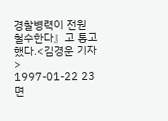경찰병력이 전원 철수한다』고 통고했다.<김경운 기자>
1997-01-22 23면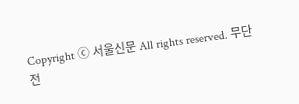Copyright ⓒ 서울신문 All rights reserved. 무단 전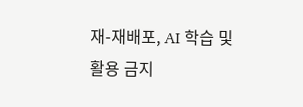재-재배포, AI 학습 및 활용 금지